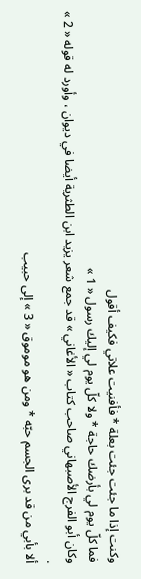وكنت إذا ما جئت جئت بعلة * فأفنيت علاتي فكيف أقول
فما كلّ يوم لي بأرضك حاجة * ولا كلّ يوم لي إليك رسول « 1 »
وكان أبو الفرج الأصبهاني صاحب كتاب « الأغاني » قد جمع شعر يزيد ابن الطثرية أيضا في ديوان ، وأورد له قوله « 2 » .
ألا بأبي من قد برى الجسم حبّه * ومن هو موموق « 3 » إلى حبيب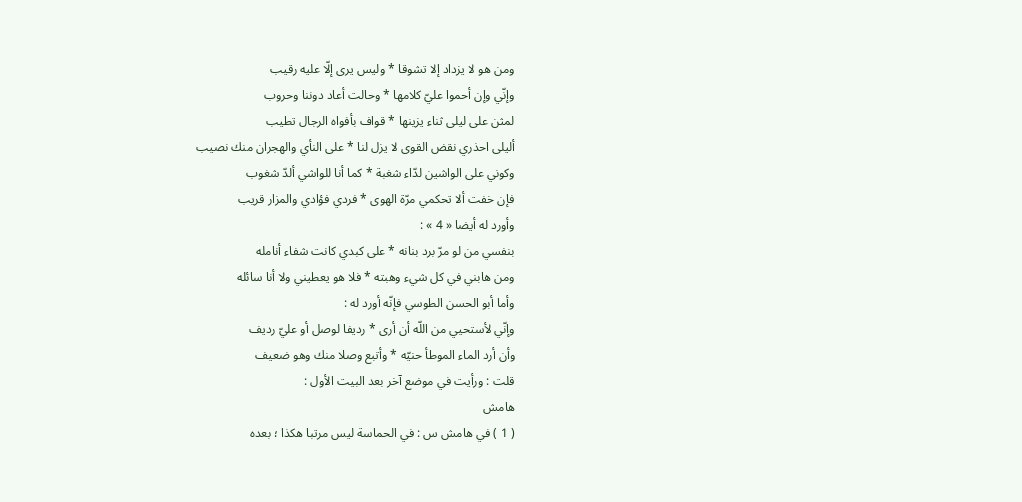ومن هو لا يزداد إلا تشوقا * وليس يرى إلّا عليه رقيب
وإنّي وإن أحموا عليّ كلامها * وحالت أعاد دوننا وحروب
لمثن على ليلى ثناء يزينها * قواف بأفواه الرجال تطيب
أليلى احذري نقض القوى لا يزل لنا * على النأي والهجران منك نصيب
وكوني على الواشين لدّاء شغبة * كما أنا للواشي ألدّ شغوب
فإن خفت ألا تحكمي مرّة الهوى * فردي فؤادي والمزار قريب
وأورد له أيضا « 4 » :
بنفسي من لو مرّ برد بنانه * على كبدي كانت شفاء أنامله
ومن هابني في كل شيء وهبته * فلا هو يعطيني ولا أنا سائله
وأما أبو الحسن الطوسي فإنّه أورد له :
وإنّي لأستحيي من اللّه أن أرى * رديفا لوصل أو عليّ رديف
وأن أرد الماء الموطأ حنيّه * وأتبع وصلا منك وهو ضعيف
قلت : ورأيت في موضع آخر بعد البيت الأول :
هامش
( 1 ) في هامش س : في الحماسة ليس مرتبا هكذا ؛ بعده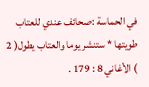في الحماسة :صحائف عندي للعتاب طويتها * ستنشر يوما والعتاب يطول( 2 ) الأغاني 8 : 179 .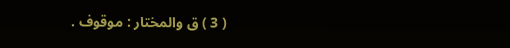( 3 ) ق والمختار : موقوف .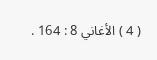( 4 ) الأغاني 8 : 164 .